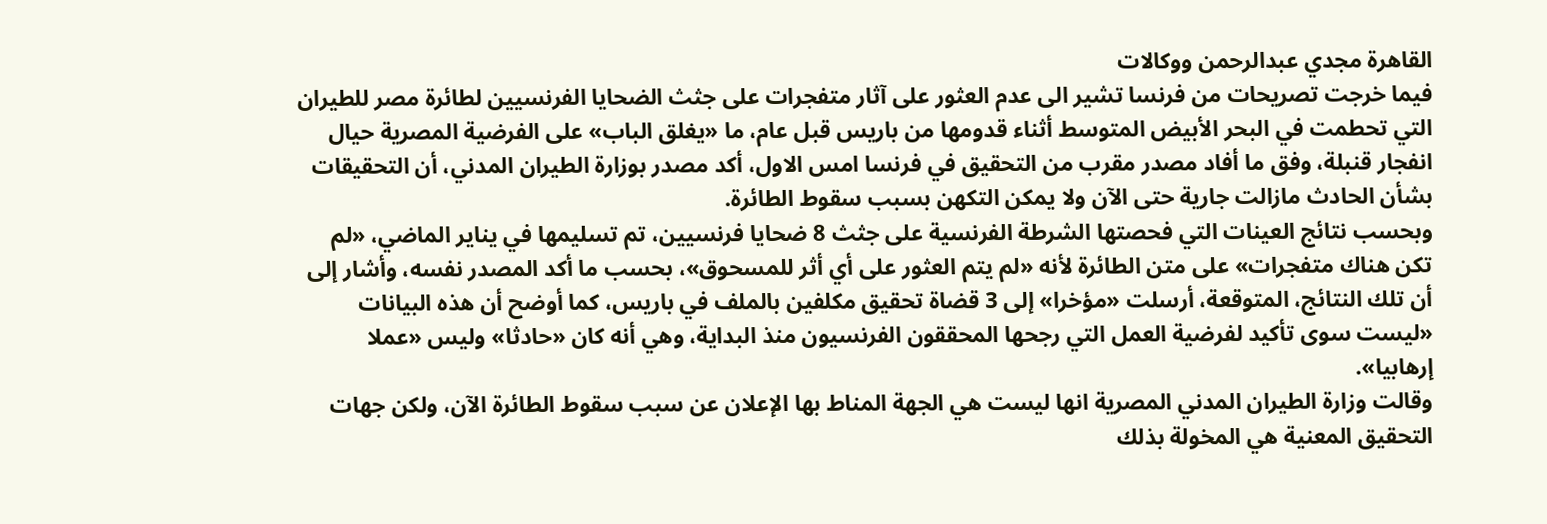القاهرة مجدي عبدالرحمن ووكالات
فيما خرجت تصريحات من فرنسا تشير الى عدم العثور على آثار متفجرات على جثث الضحايا الفرنسيين لطائرة مصر للطيران التي تحطمت في البحر الأبيض المتوسط أثناء قدومها من باريس قبل عام، ما «يغلق الباب» على الفرضية المصرية حيال انفجار قنبلة، وفق ما أفاد مصدر مقرب من التحقيق في فرنسا امس الاول، أكد مصدر بوزارة الطيران المدني، أن التحقيقات بشأن الحادث مازالت جارية حتى الآن ولا يمكن التكهن بسبب سقوط الطائرة.
وبحسب نتائج العينات التي فحصتها الشرطة الفرنسية على جثث 8 ضحايا فرنسيين، تم تسليمها في يناير الماضي، «لم تكن هناك متفجرات» على متن الطائرة لأنه «لم يتم العثور على أي أثر للمسحوق»، بحسب ما أكد المصدر نفسه، وأشار إلى أن تلك النتائج، المتوقعة، أرسلت «مؤخرا» إلى 3 قضاة تحقيق مكلفين بالملف في باريس، كما أوضح أن هذه البيانات «ليست سوى تأكيد لفرضية العمل التي رجحها المحققون الفرنسيون منذ البداية، وهي أنه كان «حادثا» وليس «عملا إرهابيا».
وقالت وزارة الطيران المدني المصرية انها ليست هي الجهة المناط بها الإعلان عن سبب سقوط الطائرة الآن، ولكن جهات التحقيق المعنية هي المخولة بذلك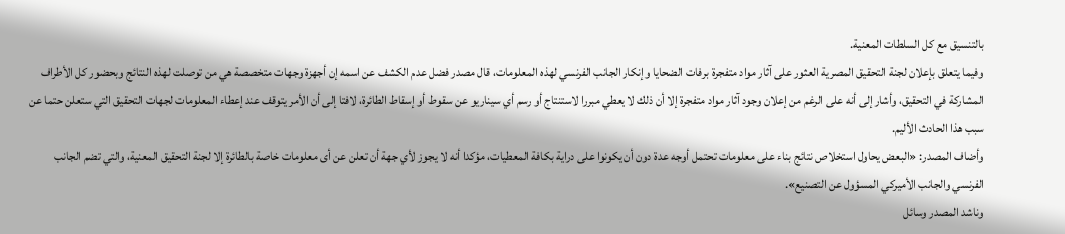بالتنسيق مع كل السلطات المعنية.
وفيما يتعلق بإعلان لجنة التحقيق المصرية العثور على آثار مواد متفجرة برفات الضحايا وإنكار الجانب الفرنسي لهذه المعلومات، قال مصدر فضل عدم الكشف عن اسمه إن أجهزة وجهات متخصصة هي من توصلت لهذه النتائج وبحضور كل الأطراف المشاركة في التحقيق، وأشار إلى أنه على الرغم من إعلان وجود آثار مواد متفجرة إلا أن ذلك لا يعطي مبررا لاستنتاج أو رسم أي سيناريو عن سقوط أو إسقاط الطائرة، لافتا إلى أن الأمر يتوقف عند إعطاء المعلومات لجهات التحقيق التي ستعلن حتما عن سبب هذا الحادث الأليم.
وأضاف المصدر: «البعض يحاول استخلاص نتائج بناء على معلومات تحتمل أوجه عدة دون أن يكونوا على دراية بكافة المعطيات، مؤكدا أنه لا يجوز لأي جهة أن تعلن عن أى معلومات خاصة بالطائرة إلا لجنة التحقيق المعنية، والتي تضم الجانب الفرنسي والجانب الأميركي المسؤول عن التصنيع».
وناشد المصدر وسائل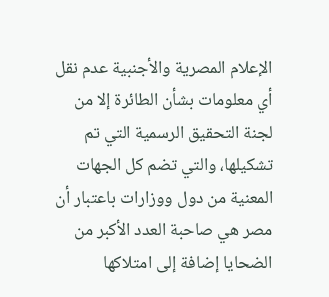الإعلام المصرية والأجنبية عدم نقل أي معلومات بشأن الطائرة إلا من لجنة التحقيق الرسمية التي تم تشكيلها، والتي تضم كل الجهات المعنية من دول ووزارات باعتبار أن مصر هي صاحبة العدد الأكبر من الضحايا إضافة إلى امتلاكها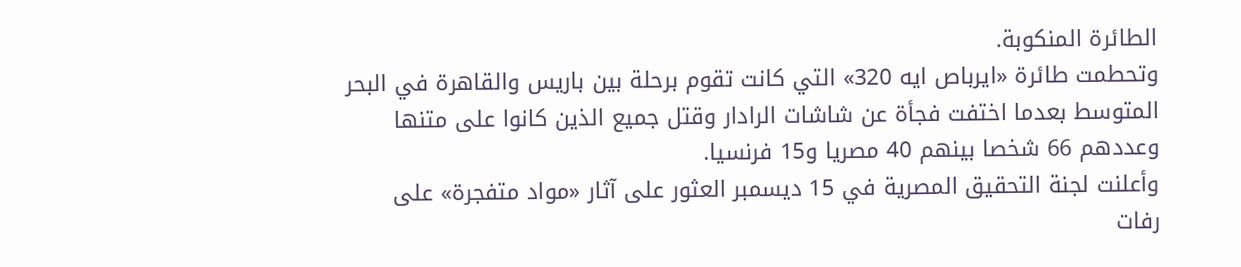الطائرة المنكوبة.
وتحطمت طائرة «ايرباص ايه 320» التي كانت تقوم برحلة بين باريس والقاهرة في البحر المتوسط بعدما اختفت فجأة عن شاشات الرادار وقتل جميع الذين كانوا على متنها وعددهم 66 شخصا بينهم 40 مصريا و15 فرنسيا.
وأعلنت لجنة التحقيق المصرية في 15 ديسمبر العثور على آثار «مواد متفجرة» على رفات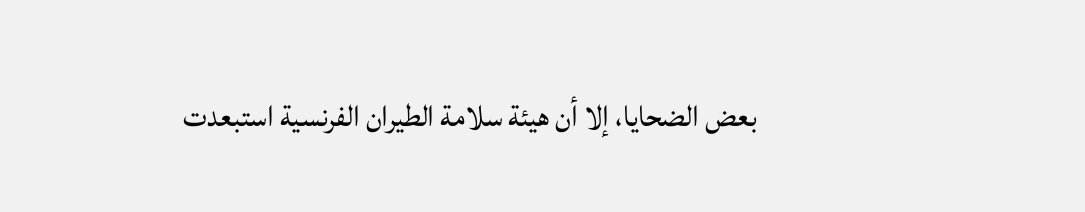بعض الضحايا، إلا أن هيئة سلامة الطيران الفرنسية استبعدت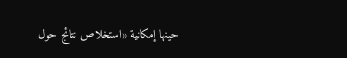حينها إمكانية «استخلاص نتائج حول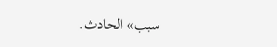سبب» الحادث.